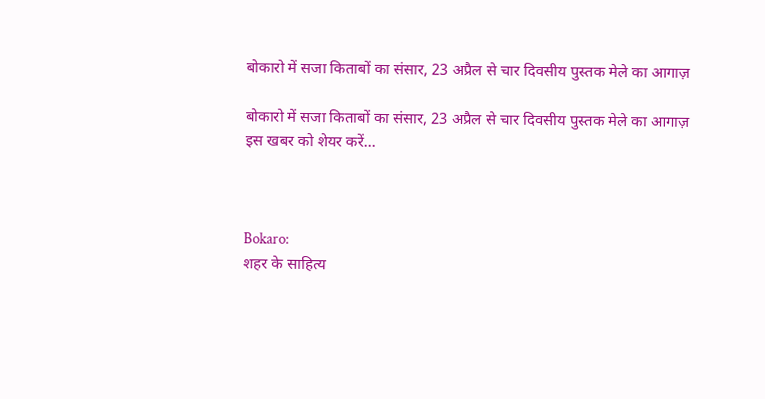बोकारो में सजा किताबों का संसार, 23 अप्रैल से चार दिवसीय पुस्तक मेले का आगाज़

बोकारो में सजा किताबों का संसार, 23 अप्रैल से चार दिवसीय पुस्तक मेले का आगाज़
इस खबर को शेयर करें...



Bokaro:
शहर के साहित्य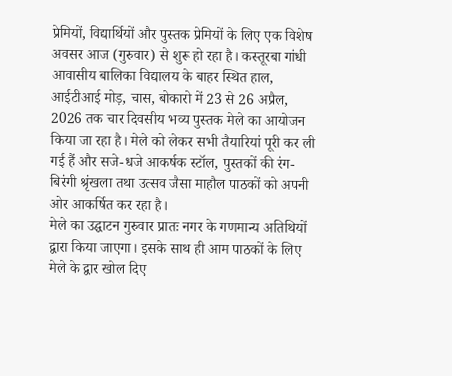प्रेमियों, विद्यार्थियों और पुस्तक प्रेमियों के लिए एक विशेष अवसर आज (गुरुवार) से शुरू हो रहा है। कस्तूरबा गांधी आवासीय बालिका विद्यालय के बाहर स्थित हाल, आईटीआई मोड़, चास, बोकारो में 23 से 26 अप्रैल, 2026 तक चार दिवसीय भव्य पुस्तक मेले का आयोजन किया जा रहा है। मेले को लेकर सभी तैयारियां पूरी कर ली गई हैं और सजे-धजे आकर्षक स्टॉल, पुस्तकों की रंग-बिरंगी श्रृंखला तथा उत्सव जैसा माहौल पाठकों को अपनी ओर आकर्षित कर रहा है।
मेले का उद्घाटन गुरुवार प्रातः नगर के गणमान्य अतिथियों द्वारा किया जाएगा। इसके साथ ही आम पाठकों के लिए मेले के द्वार खोल दिए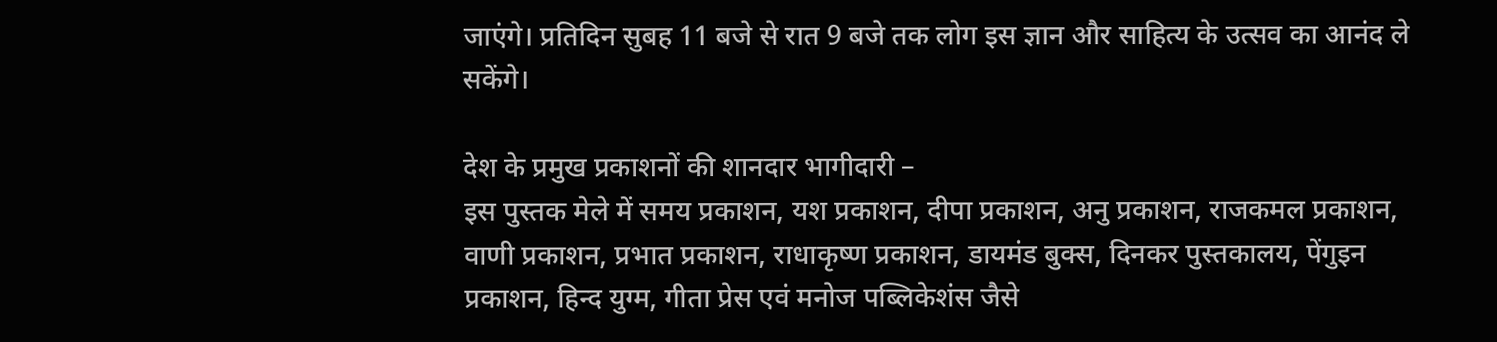जाएंगे। प्रतिदिन सुबह 11 बजे से रात 9 बजे तक लोग इस ज्ञान और साहित्य के उत्सव का आनंद ले सकेंगे।

देश के प्रमुख प्रकाशनों की शानदार भागीदारी –
इस पुस्तक मेले में समय प्रकाशन, यश प्रकाशन, दीपा प्रकाशन, अनु प्रकाशन, राजकमल प्रकाशन, वाणी प्रकाशन, प्रभात प्रकाशन, राधाकृष्ण प्रकाशन, डायमंड बुक्स, दिनकर पुस्तकालय, पेंगुइन प्रकाशन, हिन्द युग्म, गीता प्रेस एवं मनोज पब्लिकेशंस जैसे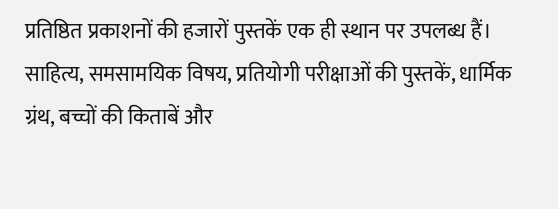प्रतिष्ठित प्रकाशनों की हजारों पुस्तकें एक ही स्थान पर उपलब्ध हैं। साहित्य, समसामयिक विषय, प्रतियोगी परीक्षाओं की पुस्तकें, धार्मिक ग्रंथ, बच्चों की किताबें और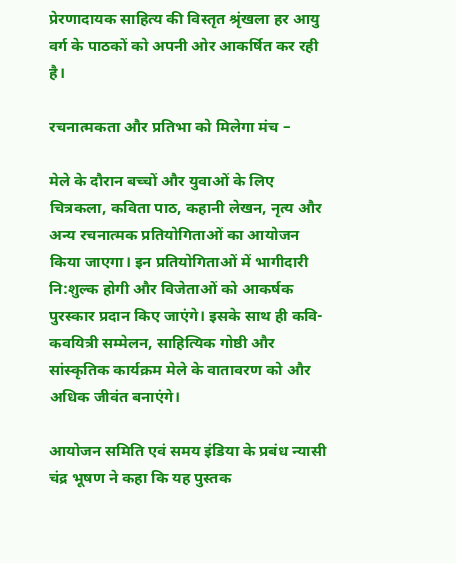प्रेरणादायक साहित्य की विस्तृत श्रृंखला हर आयु वर्ग के पाठकों को अपनी ओर आकर्षित कर रही है।

रचनात्मकता और प्रतिभा को मिलेगा मंच –

मेले के दौरान बच्चों और युवाओं के लिए चित्रकला, कविता पाठ, कहानी लेखन, नृत्य और अन्य रचनात्मक प्रतियोगिताओं का आयोजन किया जाएगा। इन प्रतियोगिताओं में भागीदारी नि:शुल्क होगी और विजेताओं को आकर्षक पुरस्कार प्रदान किए जाएंगे। इसके साथ ही कवि-कवयित्री सम्मेलन, साहित्यिक गोष्ठी और सांस्कृतिक कार्यक्रम मेले के वातावरण को और अधिक जीवंत बनाएंगे।

आयोजन समिति एवं समय इंडिया के प्रबंध न्यासी चंद्र भूषण ने कहा कि यह पुस्तक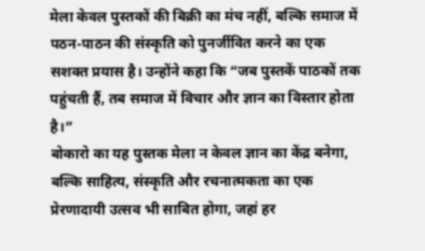मेला केवल पुस्तकों की बिक्री का मंच नहीं, बल्कि समाज में पठन-पाठन की संस्कृति को पुनर्जीवित करने का एक सशक्त प्रयास है। उन्होंने कहा कि “जब पुस्तकें पाठकों तक पहुंचती हैं, तब समाज में विचार और ज्ञान का विस्तार होता है।”
बोकारो का यह पुस्तक मेला न केवल ज्ञान का केंद्र बनेगा, बल्कि साहित्य, संस्कृति और रचनात्मकता का एक प्रेरणादायी उत्सव भी साबित होगा, जहां हर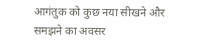आगंतुक को कुछ नया सीखने और समझने का अवसर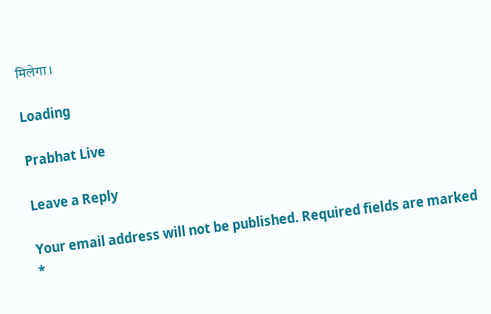मिलेगा।

Loading

Prabhat Live

Leave a Reply

Your email address will not be published. Required fields are marked *